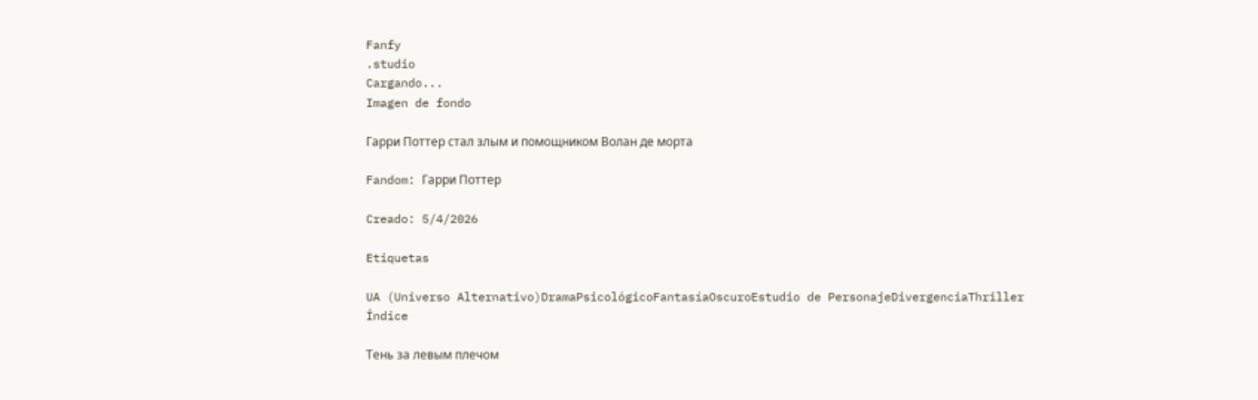Fanfy
.studio
Cargando...
Imagen de fondo

Гарри Поттер стал злым и помощником Волан де морта

Fandom: Гарри Поттер

Creado: 5/4/2026

Etiquetas

UA (Universo Alternativo)DramaPsicológicoFantasíaOscuroEstudio de PersonajeDivergenciaThriller
Índice

Тень за левым плечом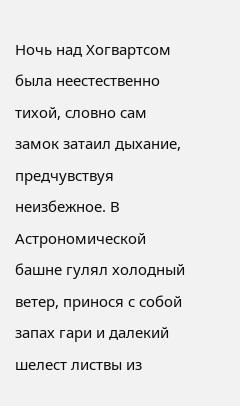Ночь над Хогвартсом была неестественно тихой, словно сам замок затаил дыхание, предчувствуя неизбежное. В Астрономической башне гулял холодный ветер, принося с собой запах гари и далекий шелест листвы из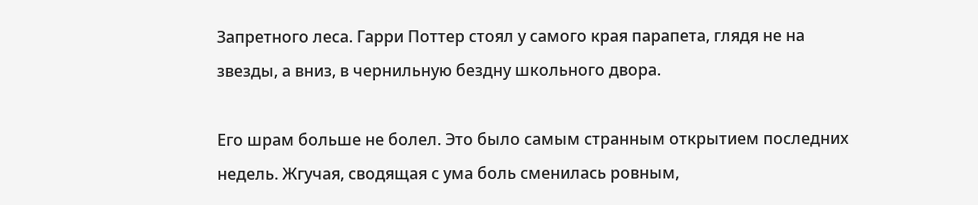Запретного леса. Гарри Поттер стоял у самого края парапета, глядя не на звезды, а вниз, в чернильную бездну школьного двора.

Его шрам больше не болел. Это было самым странным открытием последних недель. Жгучая, сводящая с ума боль сменилась ровным,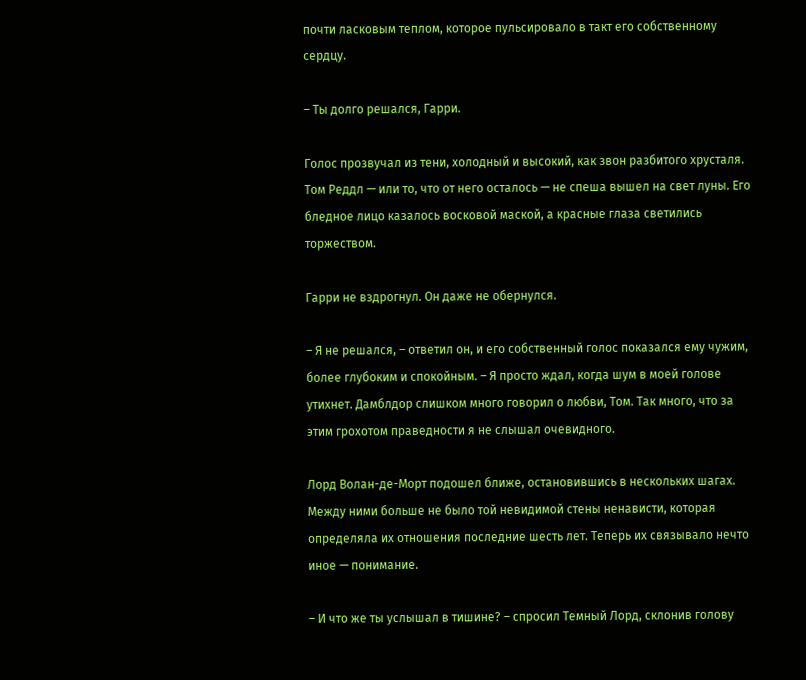почти ласковым теплом, которое пульсировало в такт его собственному сердцу.

– Ты долго решался, Гарри.

Голос прозвучал из тени, холодный и высокий, как звон разбитого хрусталя. Том Реддл — или то, что от него осталось — не спеша вышел на свет луны. Его бледное лицо казалось восковой маской, а красные глаза светились торжеством.

Гарри не вздрогнул. Он даже не обернулся.

– Я не решался, – ответил он, и его собственный голос показался ему чужим, более глубоким и спокойным. – Я просто ждал, когда шум в моей голове утихнет. Дамблдор слишком много говорил о любви, Том. Так много, что за этим грохотом праведности я не слышал очевидного.

Лорд Волан-де-Морт подошел ближе, остановившись в нескольких шагах. Между ними больше не было той невидимой стены ненависти, которая определяла их отношения последние шесть лет. Теперь их связывало нечто иное — понимание.

– И что же ты услышал в тишине? – спросил Темный Лорд, склонив голову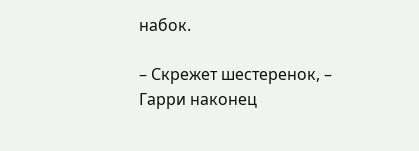набок.

– Скрежет шестеренок, – Гарри наконец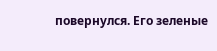повернулся. Его зеленые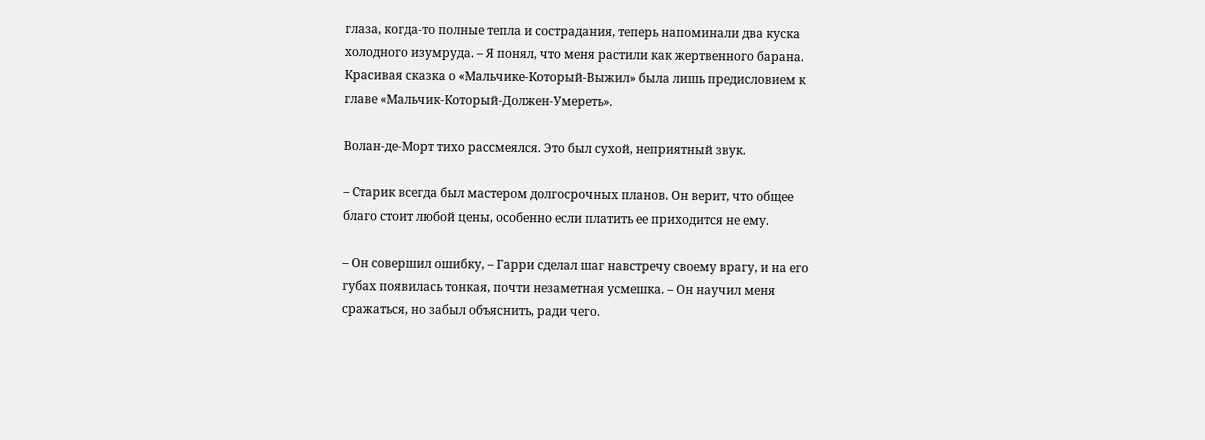глаза, когда-то полные тепла и сострадания, теперь напоминали два куска холодного изумруда. – Я понял, что меня растили как жертвенного барана. Красивая сказка о «Мальчике-Который-Выжил» была лишь предисловием к главе «Мальчик-Который-Должен-Умереть».

Волан-де-Морт тихо рассмеялся. Это был сухой, неприятный звук.

– Старик всегда был мастером долгосрочных планов. Он верит, что общее благо стоит любой цены, особенно если платить ее приходится не ему.

– Он совершил ошибку, – Гарри сделал шаг навстречу своему врагу, и на его губах появилась тонкая, почти незаметная усмешка. – Он научил меня сражаться, но забыл объяснить, ради чего.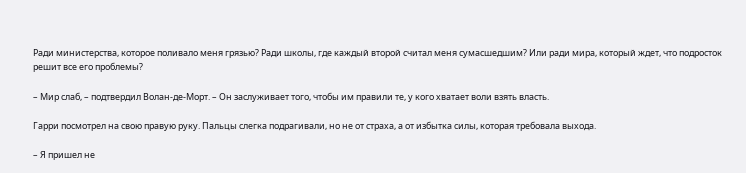Ради министерства, которое поливало меня грязью? Ради школы, где каждый второй считал меня сумасшедшим? Или ради мира, который ждет, что подросток решит все его проблемы?

– Мир слаб, – подтвердил Волан-де-Морт. – Он заслуживает того, чтобы им правили те, у кого хватает воли взять власть.

Гарри посмотрел на свою правую руку. Пальцы слегка подрагивали, но не от страха, а от избытка силы, которая требовала выхода.

– Я пришел не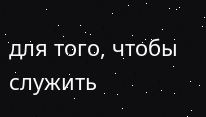для того, чтобы служить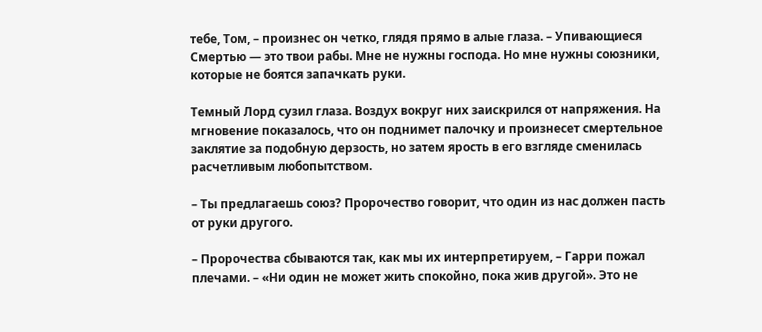тебе, Том, – произнес он четко, глядя прямо в алые глаза. – Упивающиеся Смертью — это твои рабы. Мне не нужны господа. Но мне нужны союзники, которые не боятся запачкать руки.

Темный Лорд сузил глаза. Воздух вокруг них заискрился от напряжения. На мгновение показалось, что он поднимет палочку и произнесет смертельное заклятие за подобную дерзость, но затем ярость в его взгляде сменилась расчетливым любопытством.

– Ты предлагаешь союз? Пророчество говорит, что один из нас должен пасть от руки другого.

– Пророчества сбываются так, как мы их интерпретируем, – Гарри пожал плечами. – «Ни один не может жить спокойно, пока жив другой». Это не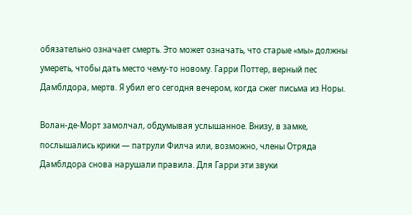обязательно означает смерть. Это может означать, что старые «мы» должны умереть, чтобы дать место чему-то новому. Гарри Поттер, верный пес Дамблдора, мертв. Я убил его сегодня вечером, когда сжег письма из Норы.

Волан-де-Морт замолчал, обдумывая услышанное. Внизу, в замке, послышались крики — патрули Филча или, возможно, члены Отряда Дамблдора снова нарушали правила. Для Гарри эти звуки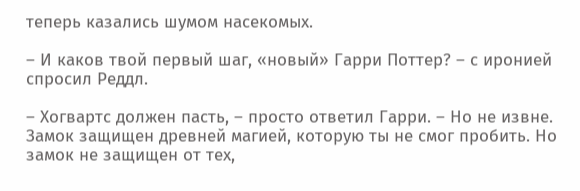теперь казались шумом насекомых.

– И каков твой первый шаг, «новый» Гарри Поттер? – с иронией спросил Реддл.

– Хогвартс должен пасть, – просто ответил Гарри. – Но не извне. Замок защищен древней магией, которую ты не смог пробить. Но замок не защищен от тех,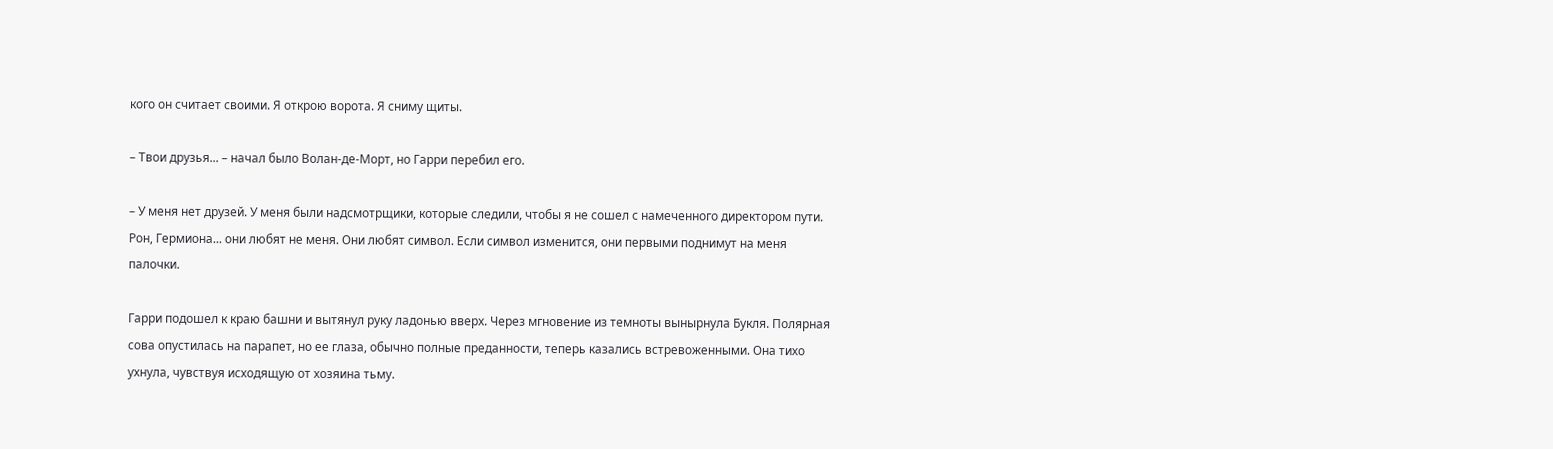кого он считает своими. Я открою ворота. Я сниму щиты.

– Твои друзья... – начал было Волан-де-Морт, но Гарри перебил его.

– У меня нет друзей. У меня были надсмотрщики, которые следили, чтобы я не сошел с намеченного директором пути. Рон, Гермиона... они любят не меня. Они любят символ. Если символ изменится, они первыми поднимут на меня палочки.

Гарри подошел к краю башни и вытянул руку ладонью вверх. Через мгновение из темноты вынырнула Букля. Полярная сова опустилась на парапет, но ее глаза, обычно полные преданности, теперь казались встревоженными. Она тихо ухнула, чувствуя исходящую от хозяина тьму.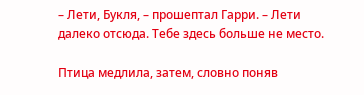– Лети, Букля, – прошептал Гарри. – Лети далеко отсюда. Тебе здесь больше не место.

Птица медлила, затем, словно поняв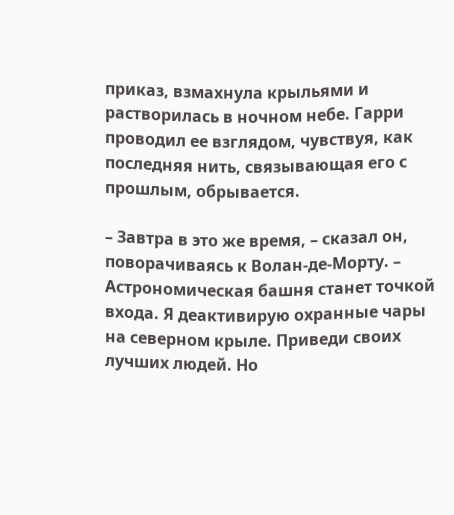приказ, взмахнула крыльями и растворилась в ночном небе. Гарри проводил ее взглядом, чувствуя, как последняя нить, связывающая его с прошлым, обрывается.

– Завтра в это же время, – сказал он, поворачиваясь к Волан-де-Морту. – Астрономическая башня станет точкой входа. Я деактивирую охранные чары на северном крыле. Приведи своих лучших людей. Но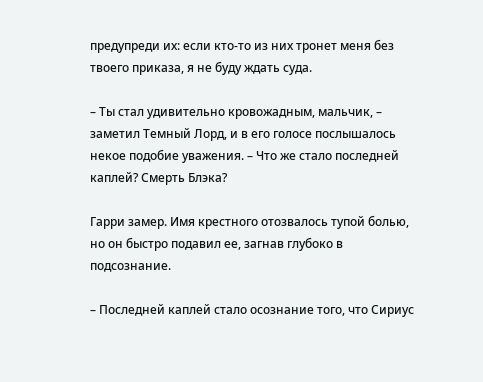предупреди их: если кто-то из них тронет меня без твоего приказа, я не буду ждать суда.

– Ты стал удивительно кровожадным, мальчик, – заметил Темный Лорд, и в его голосе послышалось некое подобие уважения. – Что же стало последней каплей? Смерть Блэка?

Гарри замер. Имя крестного отозвалось тупой болью, но он быстро подавил ее, загнав глубоко в подсознание.

– Последней каплей стало осознание того, что Сириус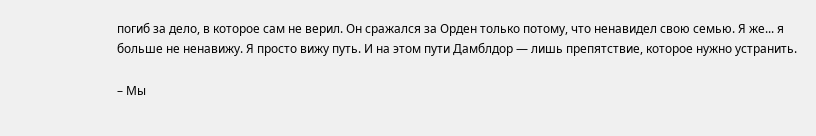погиб за дело, в которое сам не верил. Он сражался за Орден только потому, что ненавидел свою семью. Я же... я больше не ненавижу. Я просто вижу путь. И на этом пути Дамблдор — лишь препятствие, которое нужно устранить.

– Мы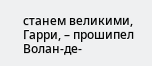станем великими, Гарри, – прошипел Волан-де-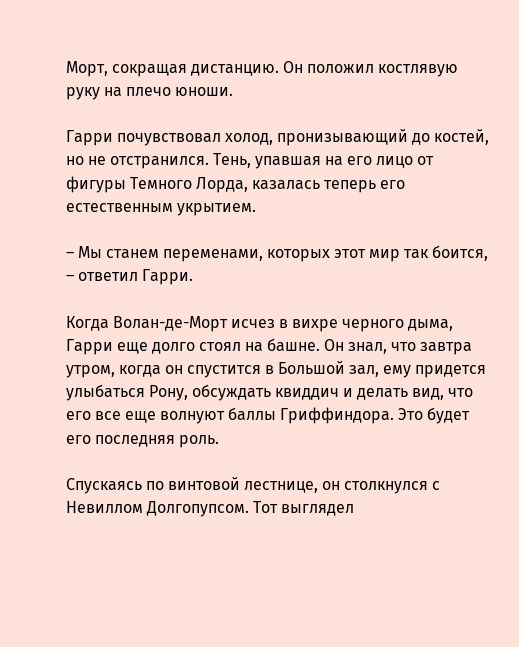Морт, сокращая дистанцию. Он положил костлявую руку на плечо юноши.

Гарри почувствовал холод, пронизывающий до костей, но не отстранился. Тень, упавшая на его лицо от фигуры Темного Лорда, казалась теперь его естественным укрытием.

– Мы станем переменами, которых этот мир так боится, – ответил Гарри.

Когда Волан-де-Морт исчез в вихре черного дыма, Гарри еще долго стоял на башне. Он знал, что завтра утром, когда он спустится в Большой зал, ему придется улыбаться Рону, обсуждать квиддич и делать вид, что его все еще волнуют баллы Гриффиндора. Это будет его последняя роль.

Спускаясь по винтовой лестнице, он столкнулся с Невиллом Долгопупсом. Тот выглядел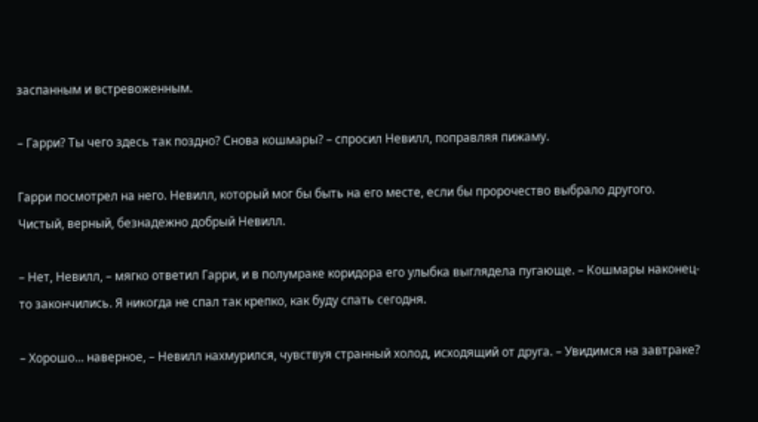заспанным и встревоженным.

– Гарри? Ты чего здесь так поздно? Снова кошмары? – спросил Невилл, поправляя пижаму.

Гарри посмотрел на него. Невилл, который мог бы быть на его месте, если бы пророчество выбрало другого. Чистый, верный, безнадежно добрый Невилл.

– Нет, Невилл, – мягко ответил Гарри, и в полумраке коридора его улыбка выглядела пугающе. – Кошмары наконец-то закончились. Я никогда не спал так крепко, как буду спать сегодня.

– Хорошо... наверное, – Невилл нахмурился, чувствуя странный холод, исходящий от друга. – Увидимся на завтраке?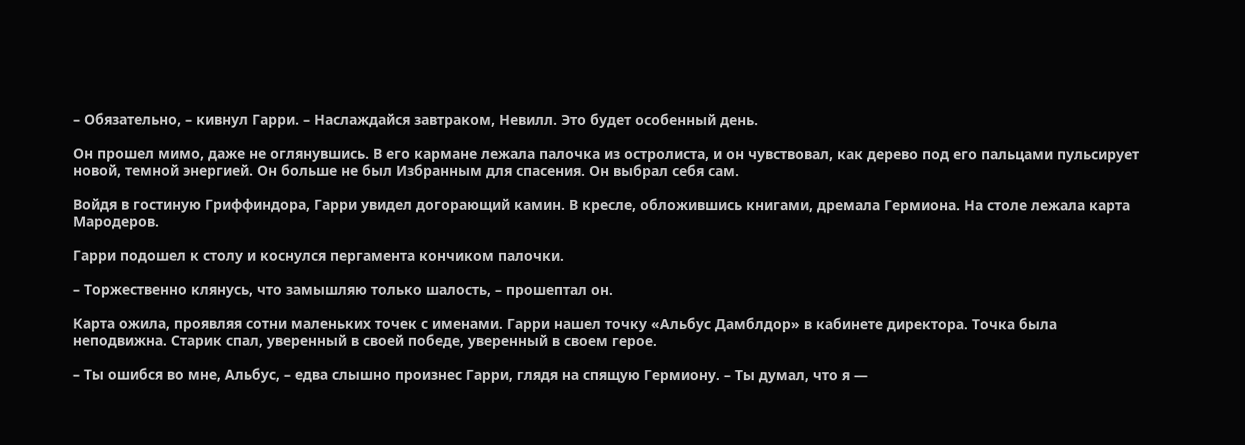– Обязательно, – кивнул Гарри. – Наслаждайся завтраком, Невилл. Это будет особенный день.

Он прошел мимо, даже не оглянувшись. В его кармане лежала палочка из остролиста, и он чувствовал, как дерево под его пальцами пульсирует новой, темной энергией. Он больше не был Избранным для спасения. Он выбрал себя сам.

Войдя в гостиную Гриффиндора, Гарри увидел догорающий камин. В кресле, обложившись книгами, дремала Гермиона. На столе лежала карта Мародеров.

Гарри подошел к столу и коснулся пергамента кончиком палочки.

– Торжественно клянусь, что замышляю только шалость, – прошептал он.

Карта ожила, проявляя сотни маленьких точек с именами. Гарри нашел точку «Альбус Дамблдор» в кабинете директора. Точка была неподвижна. Старик спал, уверенный в своей победе, уверенный в своем герое.

– Ты ошибся во мне, Альбус, – едва слышно произнес Гарри, глядя на спящую Гермиону. – Ты думал, что я —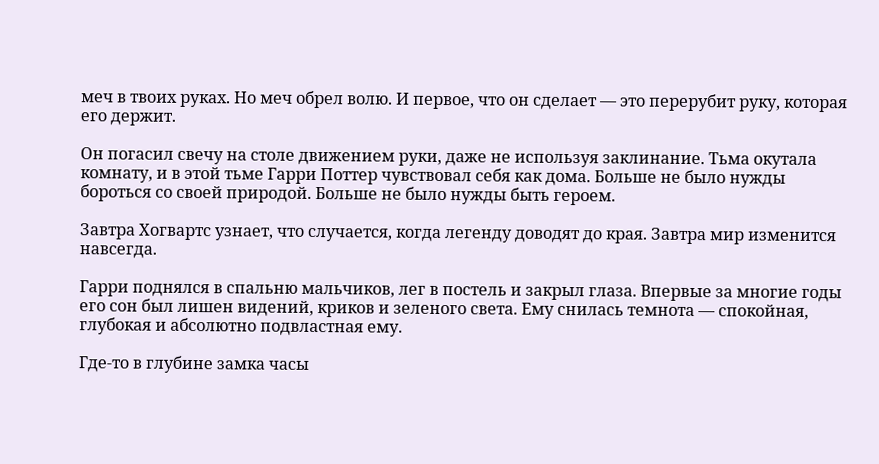меч в твоих руках. Но меч обрел волю. И первое, что он сделает — это перерубит руку, которая его держит.

Он погасил свечу на столе движением руки, даже не используя заклинание. Тьма окутала комнату, и в этой тьме Гарри Поттер чувствовал себя как дома. Больше не было нужды бороться со своей природой. Больше не было нужды быть героем.

Завтра Хогвартс узнает, что случается, когда легенду доводят до края. Завтра мир изменится навсегда.

Гарри поднялся в спальню мальчиков, лег в постель и закрыл глаза. Впервые за многие годы его сон был лишен видений, криков и зеленого света. Ему снилась темнота — спокойная, глубокая и абсолютно подвластная ему.

Где-то в глубине замка часы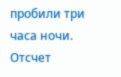пробили три часа ночи. Отсчет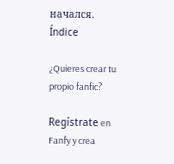начался.
Índice

¿Quieres crear tu propio fanfic?

Regístrate en Fanfy y crea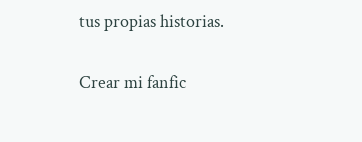tus propias historias.

Crear mi fanfic